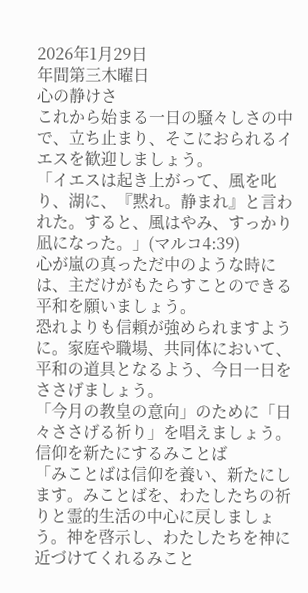2026年1月29日
年間第三木曜日
心の静けさ
これから始まる一日の騒々しさの中で、立ち止まり、そこにおられるイエスを歓迎しましょう。
「イエスは起き上がって、風を叱り、湖に、『黙れ。静まれ』と言われた。すると、風はやみ、すっかり凪になった。」(マルコ4:39)
心が嵐の真っただ中のような時には、主だけがもたらすことのできる平和を願いましょう。
恐れよりも信頼が強められますように。家庭や職場、共同体において、平和の道具となるよう、今日一日をささげましょう。
「今月の教皇の意向」のために「日々ささげる祈り」を唱えましょう。
信仰を新たにするみことば
「みことばは信仰を養い、新たにします。みことばを、わたしたちの祈りと霊的生活の中心に戻しましょう。神を啓示し、わたしたちを神に近づけてくれるみこと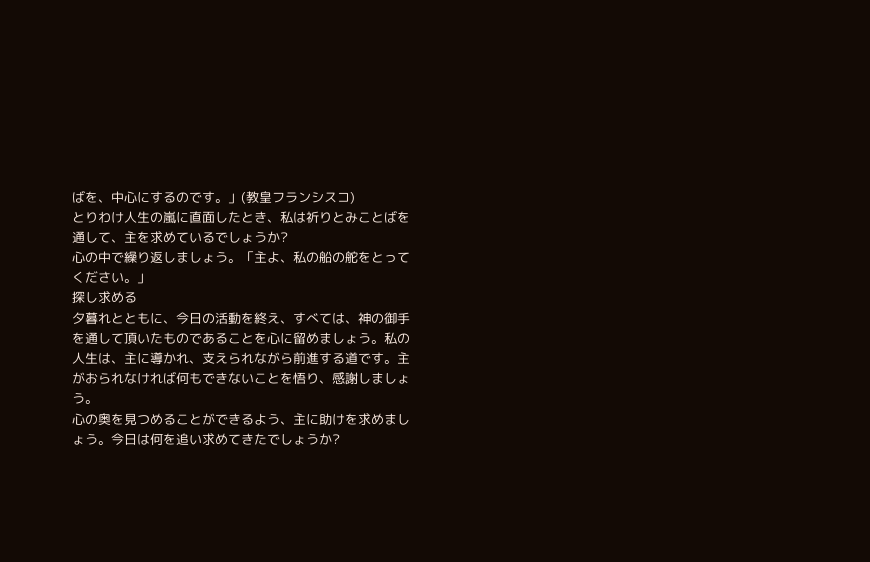ばを、中心にするのです。」(教皇フランシスコ)
とりわけ人生の嵐に直面したとき、私は祈りとみことばを通して、主を求めているでしょうか?
心の中で繰り返しましょう。「主よ、私の船の舵をとってください。」
探し求める
夕暮れとともに、今日の活動を終え、すべては、神の御手を通して頂いたものであることを心に留めましょう。私の人生は、主に導かれ、支えられながら前進する道です。主がおられなければ何もできないことを悟り、感謝しましょう。
心の奥を見つめることができるよう、主に助けを求めましょう。今日は何を追い求めてきたでしょうか?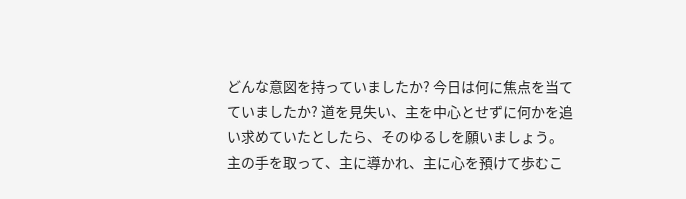どんな意図を持っていましたか? 今日は何に焦点を当てていましたか? 道を見失い、主を中心とせずに何かを追い求めていたとしたら、そのゆるしを願いましょう。
主の手を取って、主に導かれ、主に心を預けて歩むこ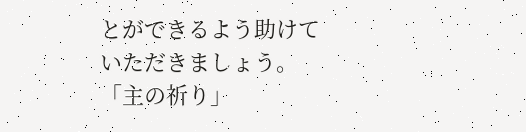とができるよう助けていただきましょう。
「主の祈り」